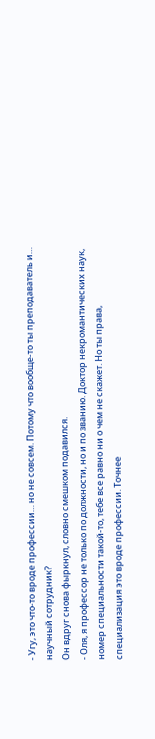- Угу, это что-то вроде профессии… но не совсем. Потому что вообще-то ты преподаватель и… научный сотрудник?
Он вдруг снова фыркнул, словно смешком подавился.
- Оля, я профессор не только по должности, но и по званию. Доктор некромантических наук, номер специальности такой-то, тебе все равно ни о чем не скажет. Но ты права, специализация это вроде профессии. Точнее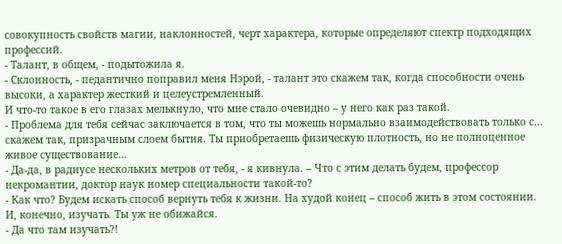совокупность свойств магии, наклонностей, черт характера, которые определяют спектр подходящих профессий.
- Талант, в общем, - подытожила я.
- Склонность, - педантично поправил меня Нэрой, - талант это скажем так, когда способности очень высоки, а характер жесткий и целеустремленный.
И что-то такое в его глазах мелькнуло, что мне стало очевидно – у него как раз такой.
- Проблема для тебя сейчас заключается в том, что ты можешь нормально взаимодействовать только с… скажем так, призрачным слоем бытия. Ты приобретаешь физическую плотность, но не полноценное живое существование…
- Да-да, в радиусе нескольких метров от тебя, - я кивнула. – Что с этим делать будем, профессор некромантии, доктор наук номер специальности такой-то?
- Как что? Будем искать способ вернуть тебя к жизни. На худой конец – способ жить в этом состоянии. И, конечно, изучать. Ты уж не обижайся.
- Да что там изучать?!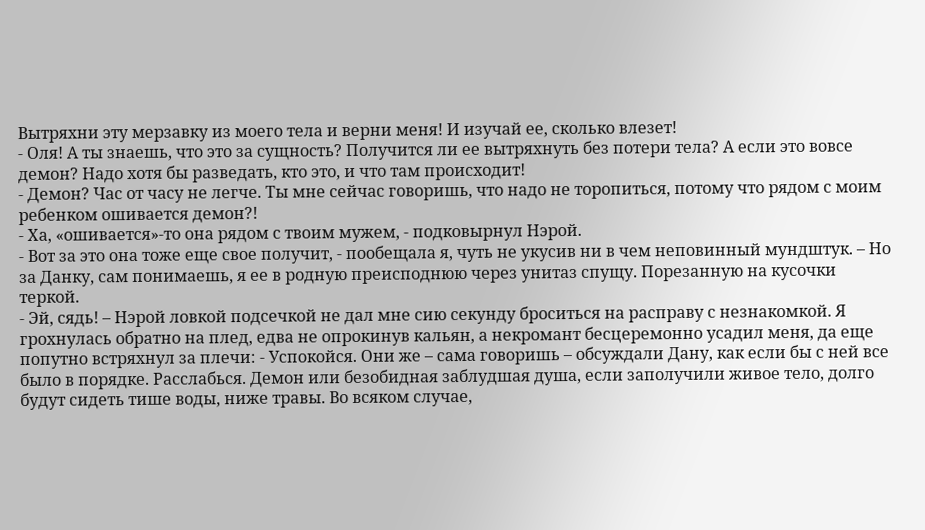Вытряхни эту мерзавку из моего тела и верни меня! И изучай ее, сколько влезет!
- Оля! А ты знаешь, что это за сущность? Получится ли ее вытряхнуть без потери тела? А если это вовсе демон? Надо хотя бы разведать, кто это, и что там происходит!
- Демон? Час от часу не легче. Ты мне сейчас говоришь, что надо не торопиться, потому что рядом с моим ребенком ошивается демон?!
- Ха, «ошивается»-то она рядом с твоим мужем, - подковырнул Нэрой.
- Вот за это она тоже еще свое получит, - пообещала я, чуть не укусив ни в чем неповинный мундштук. – Но за Данку, сам понимаешь, я ее в родную преисподнюю через унитаз спущу. Порезанную на кусочки теркой.
- Эй, сядь! – Нэрой ловкой подсечкой не дал мне сию секунду броситься на расправу с незнакомкой. Я грохнулась обратно на плед, едва не опрокинув кальян, а некромант бесцеремонно усадил меня, да еще попутно встряхнул за плечи: - Успокойся. Они же – сама говоришь – обсуждали Дану, как если бы с ней все было в порядке. Расслабься. Демон или безобидная заблудшая душа, если заполучили живое тело, долго будут сидеть тише воды, ниже травы. Во всяком случае,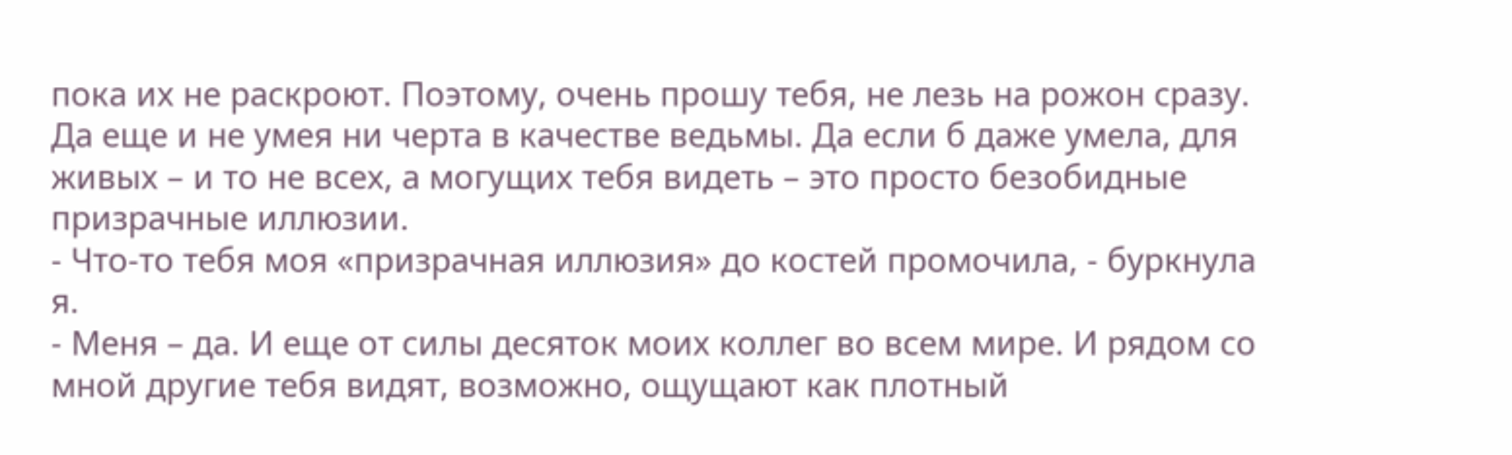пока их не раскроют. Поэтому, очень прошу тебя, не лезь на рожон сразу. Да еще и не умея ни черта в качестве ведьмы. Да если б даже умела, для живых – и то не всех, а могущих тебя видеть – это просто безобидные призрачные иллюзии.
- Что-то тебя моя «призрачная иллюзия» до костей промочила, - буркнула я.
- Меня – да. И еще от силы десяток моих коллег во всем мире. И рядом со мной другие тебя видят, возможно, ощущают как плотный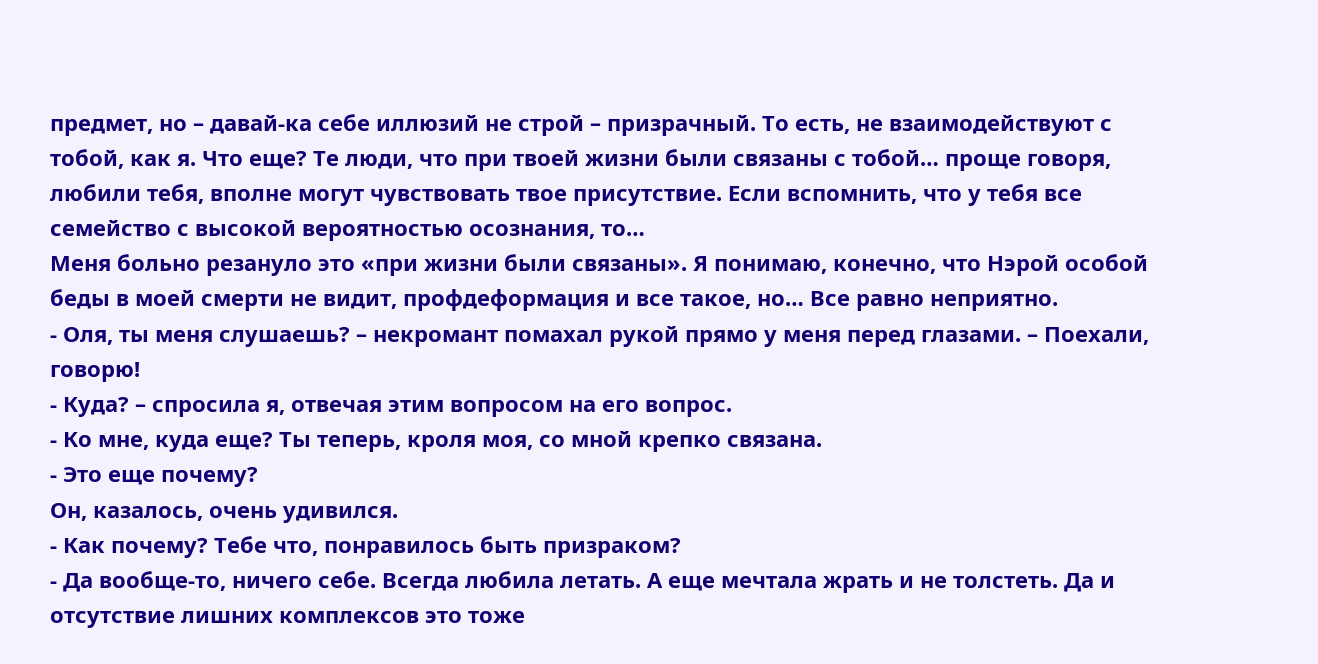предмет, но – давай-ка себе иллюзий не строй – призрачный. То есть, не взаимодействуют с тобой, как я. Что еще? Те люди, что при твоей жизни были связаны с тобой… проще говоря, любили тебя, вполне могут чувствовать твое присутствие. Если вспомнить, что у тебя все семейство с высокой вероятностью осознания, то…
Меня больно резануло это «при жизни были связаны». Я понимаю, конечно, что Нэрой особой беды в моей смерти не видит, профдеформация и все такое, но… Все равно неприятно.
- Оля, ты меня слушаешь? – некромант помахал рукой прямо у меня перед глазами. – Поехали, говорю!
- Куда? – спросила я, отвечая этим вопросом на его вопрос.
- Ко мне, куда еще? Ты теперь, кроля моя, со мной крепко связана.
- Это еще почему?
Он, казалось, очень удивился.
- Как почему? Тебе что, понравилось быть призраком?
- Да вообще-то, ничего себе. Всегда любила летать. А еще мечтала жрать и не толстеть. Да и отсутствие лишних комплексов это тоже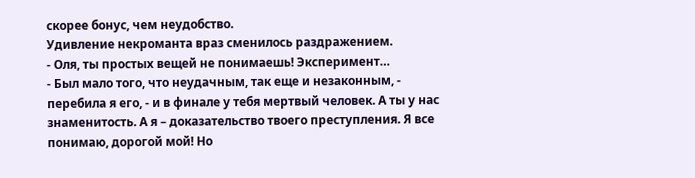скорее бонус, чем неудобство.
Удивление некроманта враз сменилось раздражением.
- Оля, ты простых вещей не понимаешь! Эксперимент…
- Был мало того, что неудачным, так еще и незаконным, - перебила я его, - и в финале у тебя мертвый человек. А ты у нас знаменитость. А я – доказательство твоего преступления. Я все понимаю, дорогой мой! Но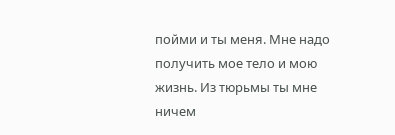пойми и ты меня. Мне надо получить мое тело и мою жизнь. Из тюрьмы ты мне ничем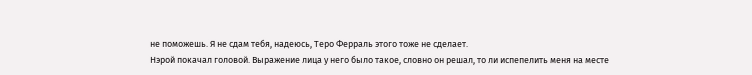не поможешь. Я не сдам тебя, надеюсь, Теро Ферраль этого тоже не сделает.
Нэрой покачал головой. Выражение лица у него было такое, словно он решал, то ли испепелить меня на месте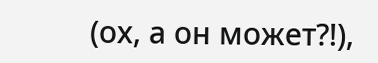(ох, а он может?!),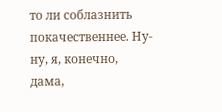то ли соблазнить покачественнее. Ну-ну, я, конечно, дама,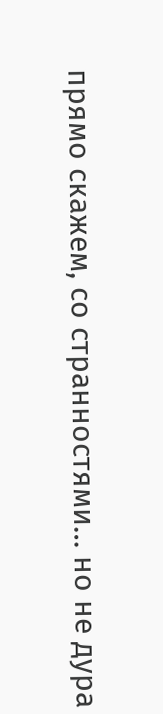прямо скажем, со странностями… но не дура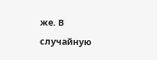же. В случайную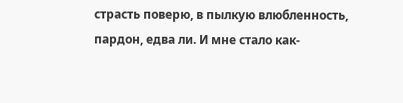страсть поверю, в пылкую влюбленность, пардон, едва ли. И мне стало как-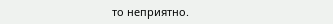то неприятно.